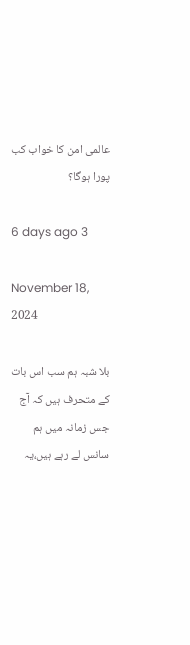عالمی امن کا خواب کب پورا ہوگا؟

6 days ago 3

November 18, 2024

بلا شبہ ہم سب اس بات کے متحرف ہیں کہ آج جس زمانہ میں ہم سانس لے رہے ہیں،یہ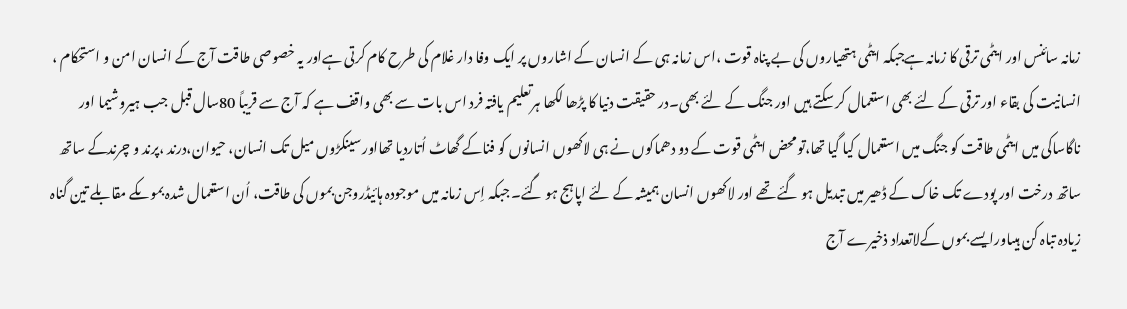زمانہ سائنس اور ایٹمی ترقی کا زمانہ ہےجبکہ ایٹمی ہتھیاروں کی بے پناہ قوت ،اس زمانہ ہی کے انسان کے اشاروں پر ایک وفا دار غلام کی طرح کام کرتی ہےاور یہ خصوصی طاقت آج کے انسان امن و استحکام ، انسانیت کی بقاء اور ترقی کے لئے بھی استعمال کر سکتے ہیں اور جنگ کے لئے بھی۔در حقیقت دنیا کا پڑھا لکھا ہرتعلیم یافتہ فرد اس بات سے بھی واقف ہے کہ آج سے قریباً 80سال قبل جب ہیروشیما اور ناگاساکی میں ایٹمی طاقت کو جنگ میں استعمال کیا گیا تھا،تو محض ایٹمی قوت کے دو دھماکوں نے ہی لاکھوں انسانوں کو فناکے گھاٹ اُتاردیا تھااور سینکڑوں میل تک انسان، حیوان،درند ،پرند و چرندکے ساتھ ساتھ درخت اور پودے تک خاک کے ڈھیر میں تبدیل ہو گئے تھے اور لاکھوں انسان ہمیشہ کے لئے اپاہج ہو گئے۔ جبکہ اِس زمانہ میں موجودہ ہائیڈروجن بموں کی طاقت، اُن استعمال شدہ بموںکے مقابلے تین گناہ زیادہ تباہ کن ہیںاورایسے بموں کےلاتعداد ذخیرے آج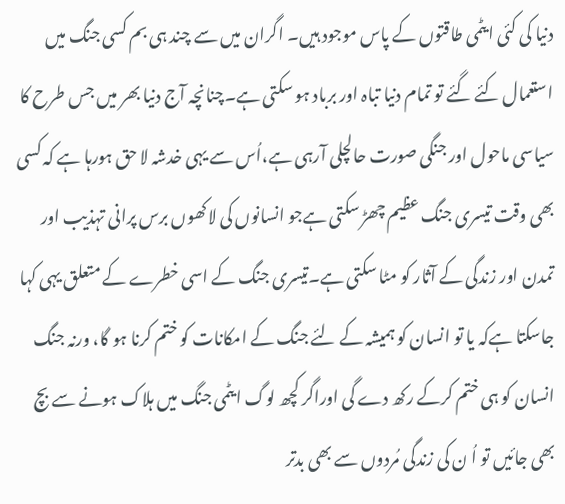دنیا کی کئی ایٹمی طاقتوں کے پاس موجود ہیں۔ اگران میں سے چند ہی بم کسی جنگ میں استعمال کئے گئے تو تمام دنیا تباہ اور برباد ہو سکتی ہے۔چنانچہ آج دنیا بھر میں جس طرح کا سیاسی ماحول اور جنگی صورت حالچلی آرہی ہے،اُس سے یہی خدشہ لا حق ہورہا ہے کہ کسی بھی وقت تیسری جنگ عظیم چھڑ سکتی ہےجو انسانوں کی لاکھوں برس پرانی تہذیب اور تمدن اور زندگی کے آثار کو مٹا سکتی ہے۔تیسری جنگ کے اسی خطرے کے متعلق یہی کہا جاسکتا ہےکہ یا تو انسان کو ہمیشہ کے لئے جنگ کے امکانات کو ختم کرنا ہو گا، ورنہ جنگ انسان کو ہی ختم کرکے رکھ دے گی اوراگر کچھ لوگ ایٹمی جنگ میں ہلاک ہونے سے بچ بھی جائیں تو اُ ن کی زندگی مُردوں سے بھی بدتر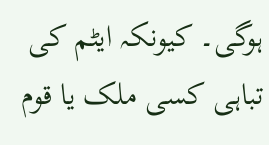ہوگی۔ کیونکہ ایٹم کی تباہی کسی ملک یا قوم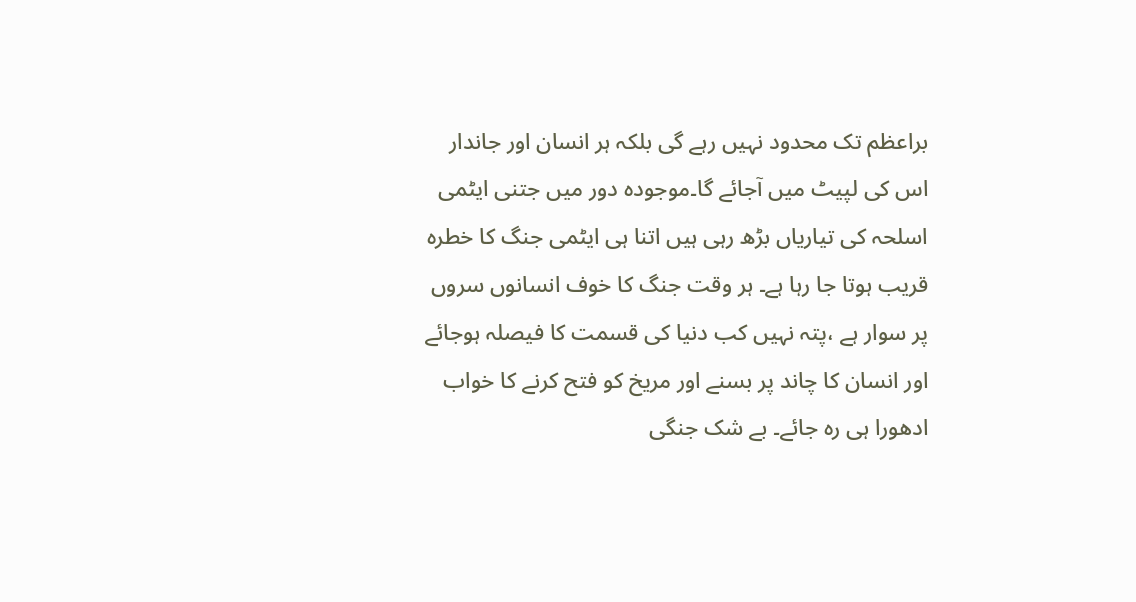براعظم تک محدود نہیں رہے گی بلکہ ہر انسان اور جاندار اس کی لپیٹ میں آجائے گا۔موجودہ دور میں جتنی ایٹمی اسلحہ کی تیاریاں بڑھ رہی ہیں اتنا ہی ایٹمی جنگ کا خطرہ قریب ہوتا جا رہا ہے۔ ہر وقت جنگ کا خوف انسانوں سروں پر سوار ہے ،پتہ نہیں کب دنیا کی قسمت کا فیصلہ ہوجائے اور انسان کا چاند پر بسنے اور مریخ کو فتح کرنے کا خواب ادھورا ہی رہ جائے۔ بے شک جنگی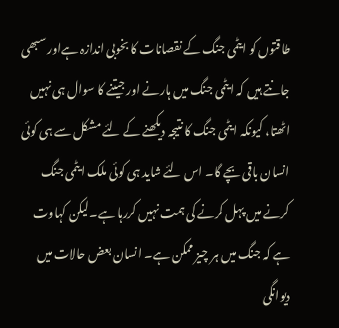طاقتوں کو ایٹمی جنگ کے نقصانات کا بخوبی اندازہ ہےاور سبھی جانتے ہیں کہ ایٹمی جنگ میں ہارنے اور جیتنے کا سوال ہی نہیں اٹھتا، کیونکہ ایٹمی جنگ کا نتیجہ دیکھنے کے لئے مشکل سے ہی کوئی انسان باقی بچے گا۔ اس لئے شاید ہی کوئی ملک ایٹمی جنگ کرنے میں پہل کرنے کی ہمت نہیں کررہا ہے۔لیکن کہاوت ہے کہ جنگ میں ہر چیز ممکن ہے۔ انسان بعض حالات میں دیوانگی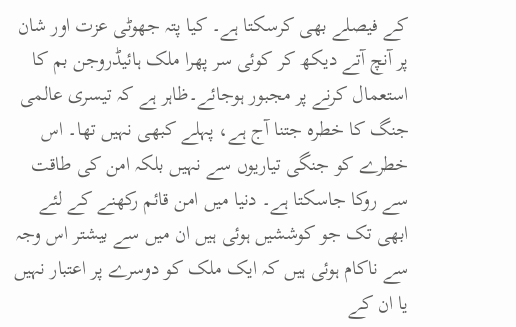کے فیصلے بھی کرسکتا ہے۔ کیا پتہ جھوٹی عزت اور شان پر آنچ آتے دیکھ کر کوئی سر پھرا ملک ہائیڈروجن بم کا استعمال کرنے پر مجبور ہوجائے۔ظاہر ہے کہ تیسری عالمی جنگ کا خطرہ جتنا آج ہے، پہلے کبھی نہیں تھا۔ اس خطرے کو جنگی تیاریوں سے نہیں بلکہ امن کی طاقت سے روکا جاسکتا ہے۔ دنیا میں امن قائم رکھنے کے لئے ابھی تک جو کوششیں ہوئی ہیں ان میں سے بیشتر اس وجہ سے ناکام ہوئی ہیں کہ ایک ملک کو دوسرے پر اعتبار نہیں یا ان کے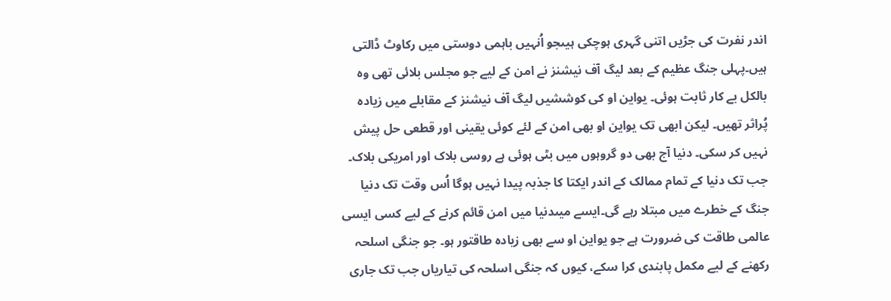اندر نفرت کی جڑیں اتنی گہری ہوچکی ہیںجو اُنہیں باہمی دوستی میں رکاوٹ ڈالتی ہیں۔پہلی جنگ عظیم کے بعد لیگ آف نیشنز نے امن کے لیے جو مجلس بلائی تھی وہ بالکل بے کار ثابت ہوئی۔ یواین او کی کوششیں لیگ آف نیشنز کے مقابلے میں زیادہ پُراثر تھیں۔ لیکن ابھی تک یواین او بھی امن کے لئے کوئی یقینی اور قطعی حل پیش نہیں کر سکی۔ دنیا آج بھی دو گروہوں میں بٹی ہوئی ہے روسی بلاک اور امریکی بلاک۔ جب تک دنیا کے تمام ممالک کے اندر ایکتا کا جذبہ پیدا نہیں ہوگا اُس وقت تک دنیا جنگ کے خطرے میں مبتلا رہے گی۔ایسے میںدنیا میں امن قائم کرنے کے لیے کسی ایسی عالمی طاقت کی ضرورت ہے جو یواین او سے بھی زیادہ طاقتور ہو۔ جو جنگی اسلحہ رکھنے کے لیے مکمل پابندی کرا سکے، کیوں کہ جنگی اسلحہ کی تیاریاں جب تک جاری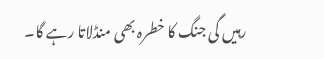رہیں گی جنگ کا خطرہ بھی منڈلاتا رہے گا۔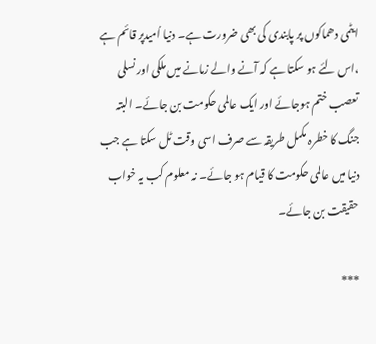ایٹمی دھماکوں پر پابندی کی بھی ضرورت ہے۔ دنیا اُمیدپر قائم ہے ،اس لئے ہو سکتا ہے کہ آنے والے زمانے میں ملکی اور نسلی تعصب ختم ہوجائے اور ایک عالمی حکومت بن جائے۔ البتہ جنگ کا خطرہ مکمل طریقہ سے صرف اسی وقت ٹل سکتا ہے جب دنیا میں عالمی حکومت کا قیام ہو جائے۔ نہ معلوم کب یہ خواب حقیقت بن جائے۔

***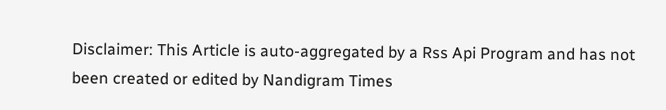Disclaimer: This Article is auto-aggregated by a Rss Api Program and has not been created or edited by Nandigram Times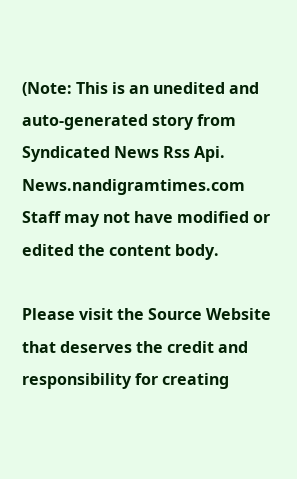(Note: This is an unedited and auto-generated story from Syndicated News Rss Api. News.nandigramtimes.com Staff may not have modified or edited the content body.

Please visit the Source Website that deserves the credit and responsibility for creating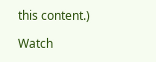this content.)

Watch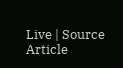Live | Source Article